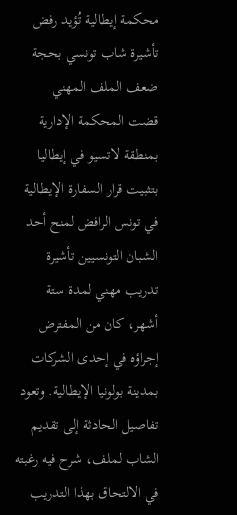محكمة إيطالية تُؤيد رفض تأشيرة شاب تونسي بحجة ضعف الملف المهني
قضت المحكمة الإدارية بمنطقة لاتسيو في إيطاليا بتثبيت قرار السفارة الإيطالية في تونس الرافض لمنح أحد الشبان التونسيين تأشيرة تدريب مهني لمدة ستة أشهر، كان من المفترض إجراؤه في إحدى الشركات بمدينة بولونيا الإيطالية. وتعود تفاصيل الحادثة إلى تقديم الشاب لملف، شرح فيه رغبته في الالتحاق بهذا التدريب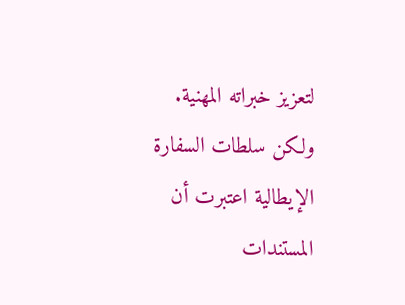لتعزيز خبراته المهنية. ولكن سلطات السفارة الإيطالية اعتبرت أن المستندات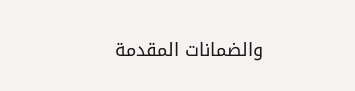والضمانات المقدمة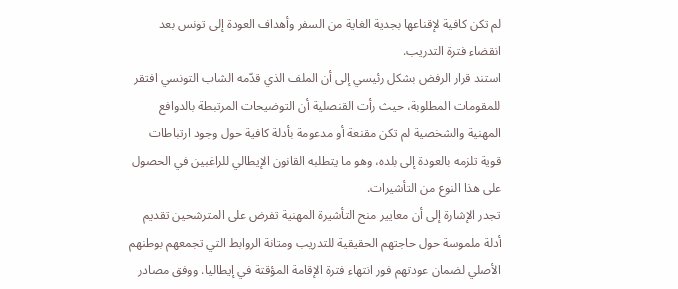لم تكن كافية لإقناعها بجدية الغاية من السفر وأهداف العودة إلى تونس بعد انقضاء فترة التدريب.
استند قرار الرفض بشكل رئيسي إلى أن الملف الذي قدّمه الشاب التونسي افتقر للمقومات المطلوبة، حيث رأت القنصلية أن التوضيحات المرتبطة بالدوافع المهنية والشخصية لم تكن مقنعة أو مدعومة بأدلة كافية حول وجود ارتباطات قوية تلزمه بالعودة إلى بلده، وهو ما يتطلبه القانون الإيطالي للراغبين في الحصول على هذا النوع من التأشيرات.
تجدر الإشارة إلى أن معايير منح التأشيرة المهنية تفرض على المترشحين تقديم أدلة ملموسة حول حاجتهم الحقيقية للتدريب ومتانة الروابط التي تجمعهم بوطنهم الأصلي لضمان عودتهم فور انتهاء فترة الإقامة المؤقتة في إيطاليا. ووفق مصادر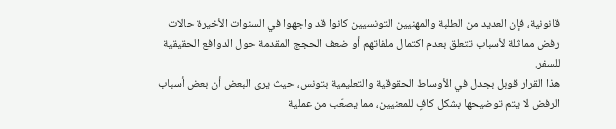قانونية، فإن العديد من الطلبة والمهنيين التونسيين كانوا قد واجهوا في السنوات الأخيرة حالات رفض مماثلة لأسباب تتعلق بعدم اكتمال ملفاتهم أو ضعف الحجج المقدمة حول الدوافع الحقيقية للسفر.
هذا القرار قوبل بجدل في الأوساط الحقوقية والتعليمية بتونس، حيث يرى البعض أن بعض أسباب الرفض لا يتم توضيحها بشكل كافٍ للمعنيين، مما يصعّب من عملية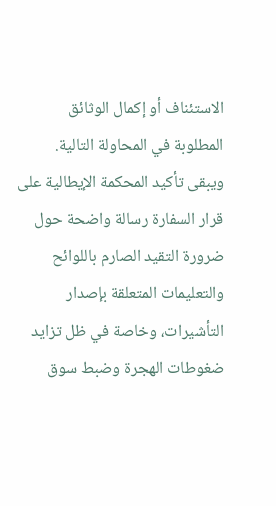الاستئناف أو إكمال الوثائق المطلوبة في المحاولة التالية. ويبقى تأكيد المحكمة الإيطالية على قرار السفارة رسالة واضحة حول ضرورة التقيد الصارم باللوائح والتعليمات المتعلقة بإصدار التأشيرات، وخاصة في ظل تزايد ضغوطات الهجرة وضبط سوق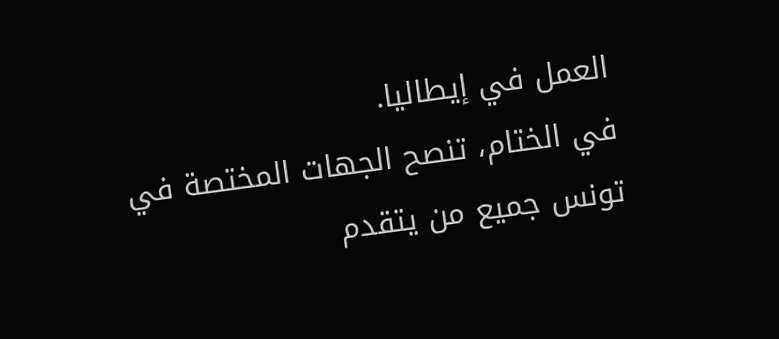العمل في إيطاليا.
في الختام، تنصح الجهات المختصة في تونس جميع من يتقدم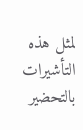لمثل هذه التأشيرات بالتحضير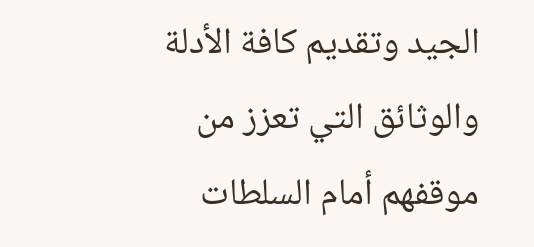الجيد وتقديم كافة الأدلة والوثائق التي تعزز من موقفهم أمام السلطات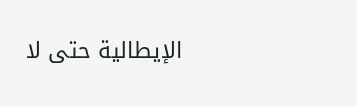الإيطالية حتى لا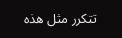تتكرر مثل هذه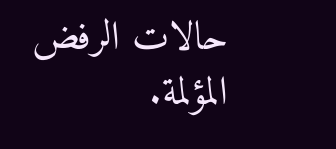حالات الرفض المؤلمة.